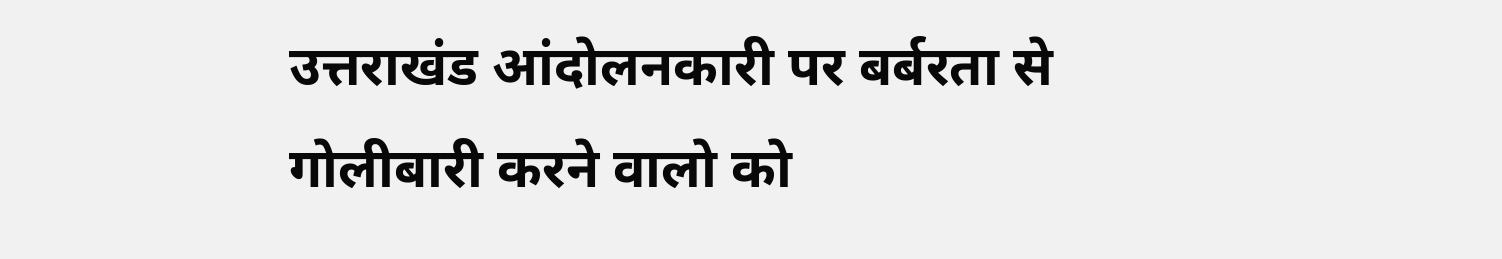उत्तराखंड आंदोलनकारी पर बर्बरता से गोलीबारी करने वालो को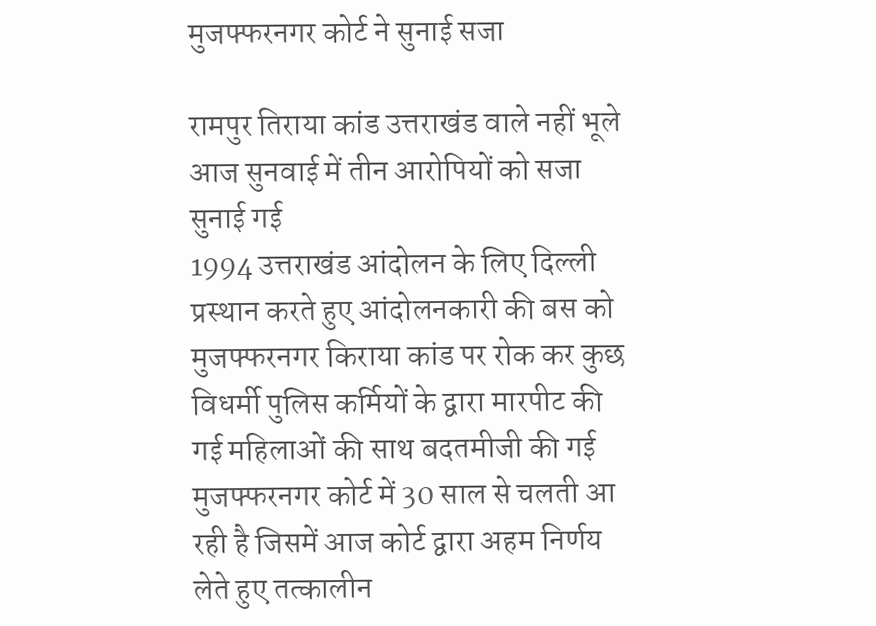मुजफ्फरनगर कोर्ट ने सुनाई सजा

रामपुर तिराया कांड उत्तराखंड वाले नहीं भूले आज सुनवाई में तीन आरोपियों को सजा सुनाई गई
1994 उत्तराखंड आंदोलन के लिए दिल्ली प्रस्थान करते हुए आंदोलनकारी की बस को मुजफ्फरनगर किराया कांड पर रोक कर कुछ विधर्मी पुलिस कर्मियों के द्वारा मारपीट की गई महिलाओं की साथ बदतमीजी की गई मुजफ्फरनगर कोर्ट में 30 साल से चलती आ रही है जिसमें आज कोर्ट द्वारा अहम निर्णय लेते हुए तत्कालीन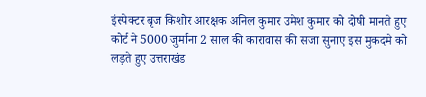इंस्पेक्टर बृज किशोर आरक्षक अनिल कुमार उमेश कुमार को दोषी मानते हुए कोर्ट ने 5000 जुर्माना 2 साल की कारावास की सजा सुनाए इस मुकदमे को लड़ते हुए उत्तराखंड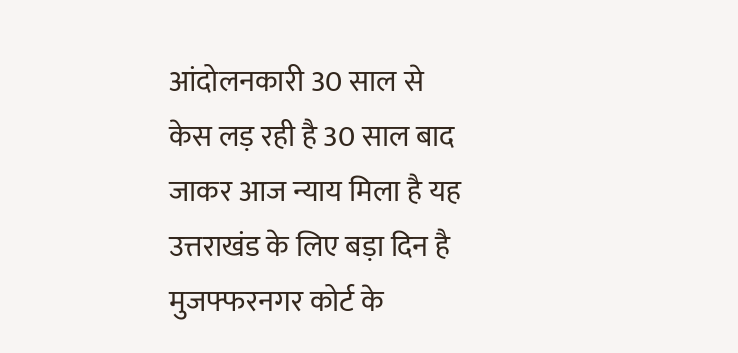आंदोलनकारी 30 साल से केस लड़ रही है 30 साल बाद जाकर आज न्याय मिला है यह उत्तराखंड के लिए बड़ा दिन है मुजफ्फरनगर कोर्ट के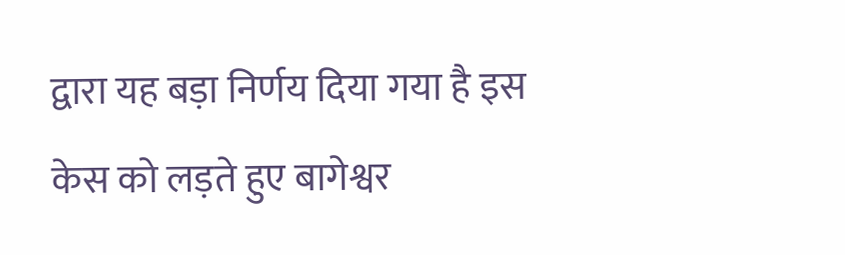द्वारा यह बड़ा निर्णय दिया गया है इस केस को लड़ते हुए बागेश्वर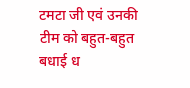टमटा जी एवं उनकी टीम को बहुत-बहुत बधाई ध